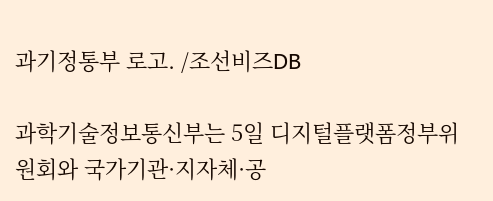과기정통부 로고. /조선비즈DB

과학기술정보통신부는 5일 디지털플랫폼정부위원회와 국가기관·지자체·공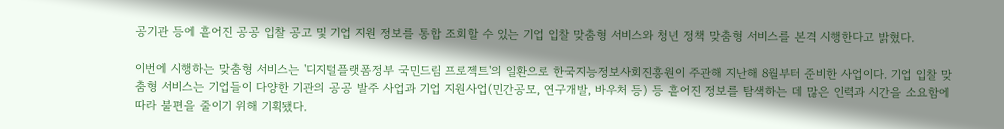공기관 등에 흩어진 공공 입찰 공고 및 기업 지원 정보를 통합 조회할 수 있는 기업 입찰 맞춤형 서비스와 청년 정책 맞춤형 서비스를 본격 시행한다고 밝혔다.

이번에 시행하는 맞춤형 서비스는 '디지털플랫폼정부 국민드림 프로젝트'의 일환으로 한국지능정보사회진흥원이 주관해 지난해 8월부터 준비한 사업이다. 기업 입찰 맞춤형 서비스는 기업들이 다양한 기관의 공공 발주 사업과 기업 지원사업(민간공모, 연구개발, 바우처 등) 등 흩어진 정보를 탐색하는 데 많은 인력과 시간을 소요함에 따라 불편을 줄이기 위해 기획됐다.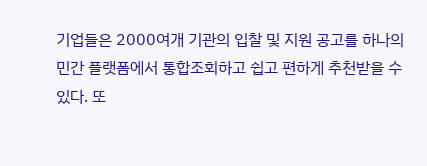기업들은 2000여개 기관의 입찰 및 지원 공고를 하나의 민간 플랫폼에서 통합조회하고 쉽고 편하게 추천받을 수 있다. 또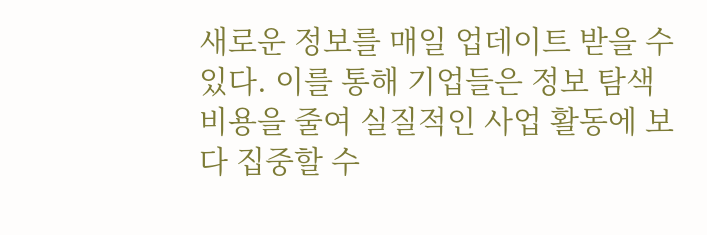새로운 정보를 매일 업데이트 받을 수 있다. 이를 통해 기업들은 정보 탐색비용을 줄여 실질적인 사업 활동에 보다 집중할 수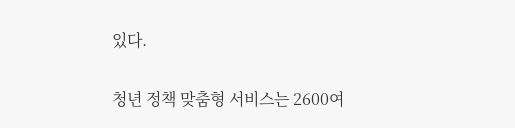있다.

청년 정책 맞춤형 서비스는 2600여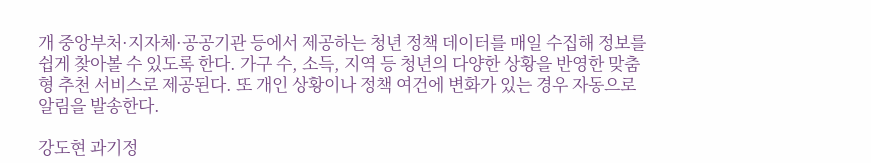개 중앙부처·지자체·공공기관 등에서 제공하는 청년 정책 데이터를 매일 수집해 정보를 쉽게 찾아볼 수 있도록 한다. 가구 수, 소득, 지역 등 청년의 다양한 상황을 반영한 맞춤형 추천 서비스로 제공된다. 또 개인 상황이나 정책 여건에 변화가 있는 경우 자동으로 알림을 발송한다.

강도현 과기정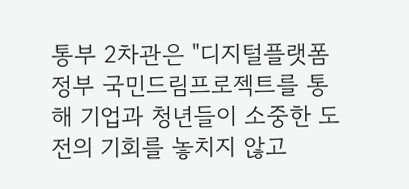통부 2차관은 "디지털플랫폼정부 국민드림프로젝트를 통해 기업과 청년들이 소중한 도전의 기회를 놓치지 않고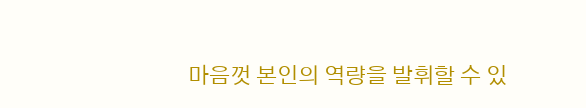마음껏 본인의 역량을 발휘할 수 있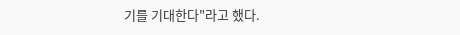기를 기대한다"라고 했다.